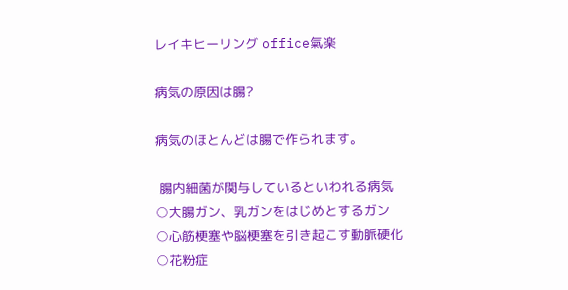レイキヒーリング office氣楽

病気の原因は腸?

病気のほとんどは腸で作られます。

 腸内細菌が関与しているといわれる病気
○大腸ガン、乳ガンをはじめとするガン
○心筋梗塞や脳梗塞を引き起こす動脈硬化
○花粉症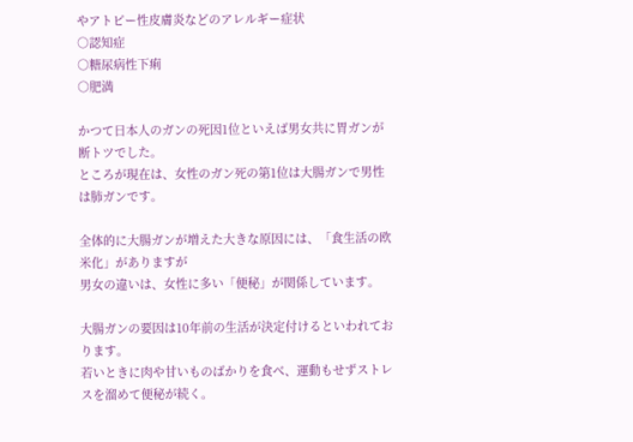やアトピー性皮膚炎などのアレルギー症状
○認知症
○糖尿病性下痢
○肥満

かつて日本人のガンの死因1位といえば男女共に胃ガンが断トツでした。
ところが現在は、女性のガン死の第1位は大腸ガンで男性は肺ガンです。

全体的に大腸ガンが増えた大きな原因には、「食生活の欧米化」がありますが
男女の違いは、女性に多い「便秘」が関係しています。

大腸ガンの要因は10年前の生活が決定付けるといわれております。
若いときに肉や甘いものばかりを食べ、運動もせずストレスを溜めて便秘が続く。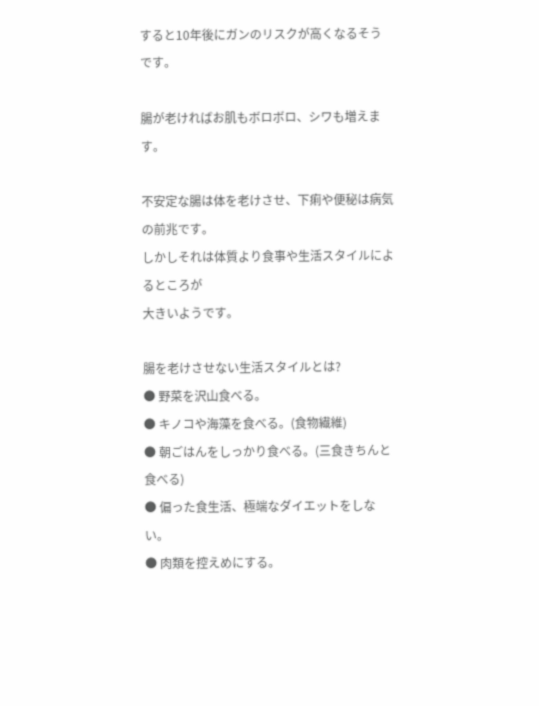すると10年後にガンのリスクが高くなるそうです。

腸が老ければお肌もボロボロ、シワも増えます。

不安定な腸は体を老けさせ、下痢や便秘は病気の前兆です。
しかしそれは体質より食事や生活スタイルによるところが
大きいようです。

腸を老けさせない生活スタイルとは?
● 野菜を沢山食べる。
● キノコや海藻を食べる。(食物繊維)
● 朝ごはんをしっかり食べる。(三食きちんと食べる)
● 偏った食生活、極端なダイエットをしない。
● 肉類を控えめにする。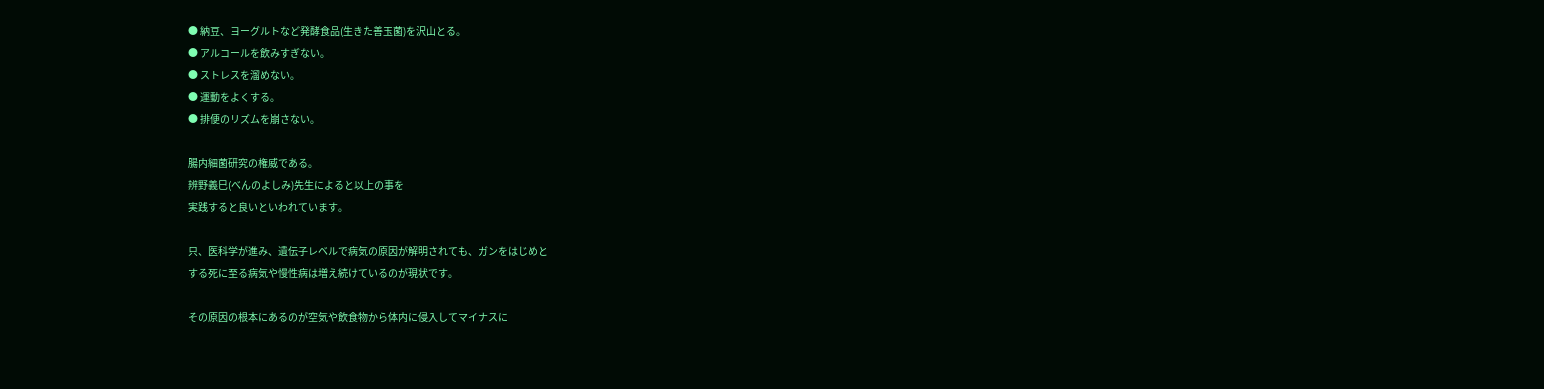● 納豆、ヨーグルトなど発酵食品(生きた善玉菌)を沢山とる。
● アルコールを飲みすぎない。
● ストレスを溜めない。
● 運動をよくする。
● 排便のリズムを崩さない。

腸内細菌研究の権威である。
辨野義巳(べんのよしみ)先生によると以上の事を
実践すると良いといわれています。

只、医科学が進み、遺伝子レベルで病気の原因が解明されても、ガンをはじめと
する死に至る病気や慢性病は増え続けているのが現状です。

その原因の根本にあるのが空気や飲食物から体内に侵入してマイナスに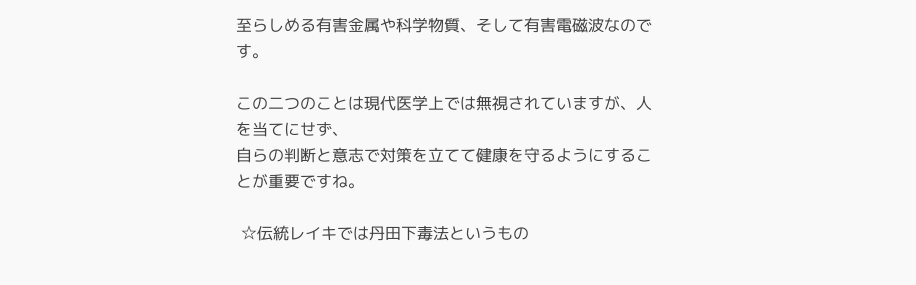至らしめる有害金属や科学物質、そして有害電磁波なのです。

この二つのことは現代医学上では無視されていますが、人を当てにせず、
自らの判断と意志で対策を立てて健康を守るようにすることが重要ですね。

 ☆伝統レイキでは丹田下毒法というもの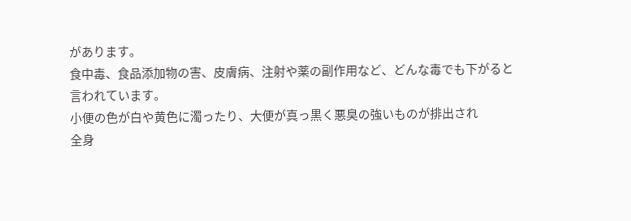があります。
食中毒、食品添加物の害、皮膚病、注射や薬の副作用など、どんな毒でも下がると
言われています。
小便の色が白や黄色に濁ったり、大便が真っ黒く悪臭の強いものが排出され
全身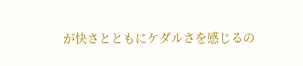が快さとともにケダルさを感じるの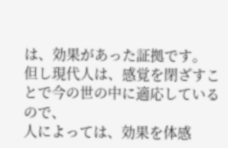は、効果があった証拠です。
但し現代人は、感覚を閉ざすことで今の世の中に適応しているので、
人によっては、効果を体感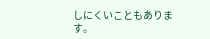しにくいこともあります。